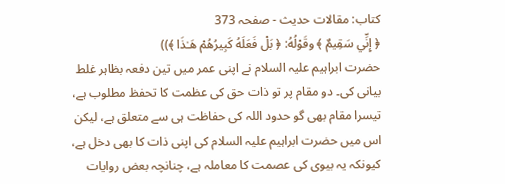کتاب: مقالات حدیث - صفحہ 373
﴿ إِنِّي سَقِيمٌ ﴾ وقَوْلُهُ: ﴿ بَلْ فَعَلَهُ كَبِيرُهُمْ هَـٰذَا ﴾))
حضرت ابراہیم علیہ السلام نے اپنی عمر میں تین دفعہ بظاہر غلط بیانی کی۔ دو مقام پر تو ذات حق کی عظمت کا تحفظ مطلوب ہے، تیسرا مقام بھی گو حدود اللہ کی حفاظت ہی سے متعلق ہے، لیکن اس میں حضرت ابراہیم علیہ السلام کی اپنی ذات کا بھی دخل ہے، کیونکہ یہ بیوی کی عصمت کا معاملہ ہے، چنانچہ بعض روایات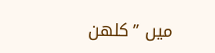میں ’’كلهن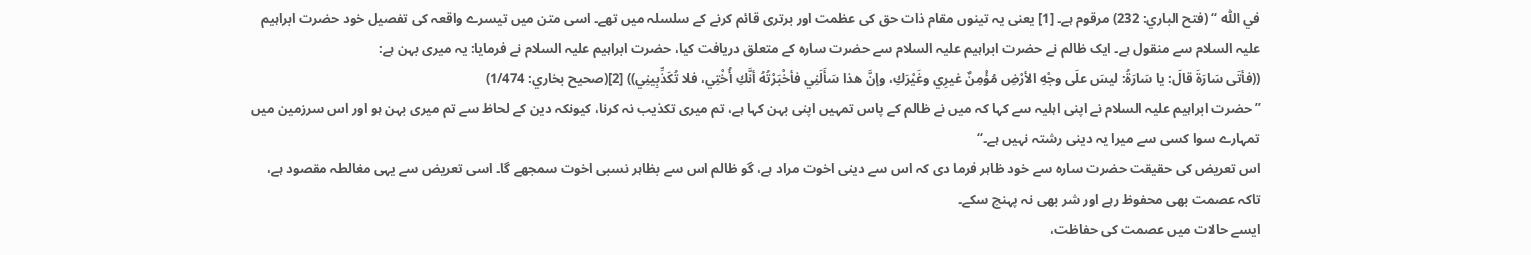في اللّٰه ‘‘ (فتح الباري: 232) مرقوم ہے۔ [1] یعنی یہ تینوں مقام ذات حق کی عظمت اور برتری قائم کرنے کے سلسلہ میں تھے۔ اسی متن میں تیسرے واقعہ کی تفصیل خود حضرت ابراہیم علیہ السلام سے منقول ہے۔ ایک ظالم نے حضرت ابراہیم علیہ السلام سے حضرت سارہ کے متعلق دریافت کیا، حضرت ابراہیم علیہ السلام نے فرمایا: یہ میری بہن ہے:
((فأتَى سَارَةَ قالَ: يا سَارَةُ: ليسَ علَى وجْهِ الأرْضِ مُؤْمِنٌ غيرِي وغَيْرَكِ، وإنَّ هذا سَأَلَنِي فأخْبَرْتُهُ أنَّكِ أُخْتِي، فلا تُكَذِّبِينِي)) [2](صحيح بخاري: 1/474)
’’حضرت ابراہیم علیہ السلام نے اپنی اہلیہ سے کہا کہ میں نے ظالم کے پاس تمہیں اپنی بہن کہا ہے، تم میری تکذیب نہ کرنا، کیونکہ دین کے لحاظ سے تم میری بہن ہو اور اس سرزمین میں تمہارے سوا کسی سے میرا یہ دینی رشتہ نہیں ہے۔‘‘
اس تعریض کی حقیقت حضرت سارہ سے خود ظاہر فرما دی کہ اس سے دینی اخوت مراد ہے، گو ظالم اس سے بظاہر نسبی اخوت سمجھے گا۔ اسی تعریض سے یہی مغالطہ مقصود ہے، تاکہ عصمت بھی محفوظ رہے اور شر بھی نہ پہنچ سکے۔
ایسے حالات میں عصمت کی حفاظت،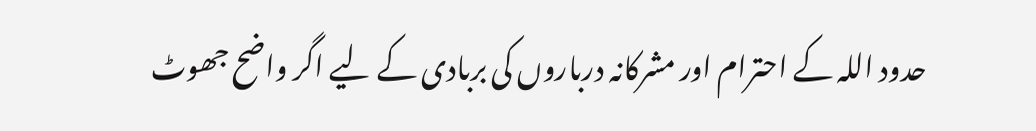حدود اللہ کے احترام اور مشرکانہ درباروں کی بربادی کے لیے اگر واضح جھوٹ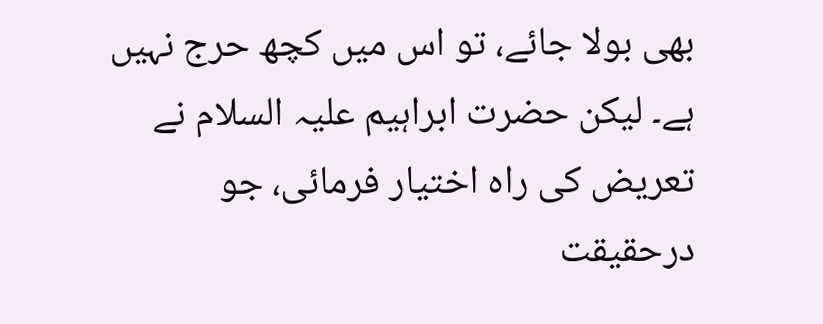بھی بولا جائے، تو اس میں کچھ حرج نہیں ہے۔ لیکن حضرت ابراہیم علیہ السلام نے تعریض کی راہ اختیار فرمائی، جو درحقیقت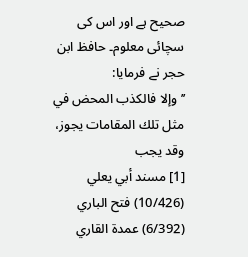صحیح ہے اور اس کی سچائی معلوم۔ حافظ ابن حجر نے فرمایا:
’’وإلا فالكذب المحض في مثل تلك المقامات يجوز، وقد يجب
[1] مسند أبي يعلي (10/426) فتح الباري (6/392) عمدة القاري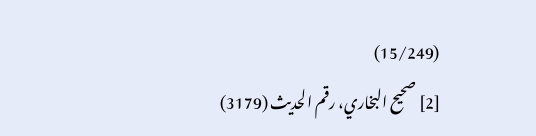(15/249)
[2] صحيح البخاري، رقم الحديث (3179)